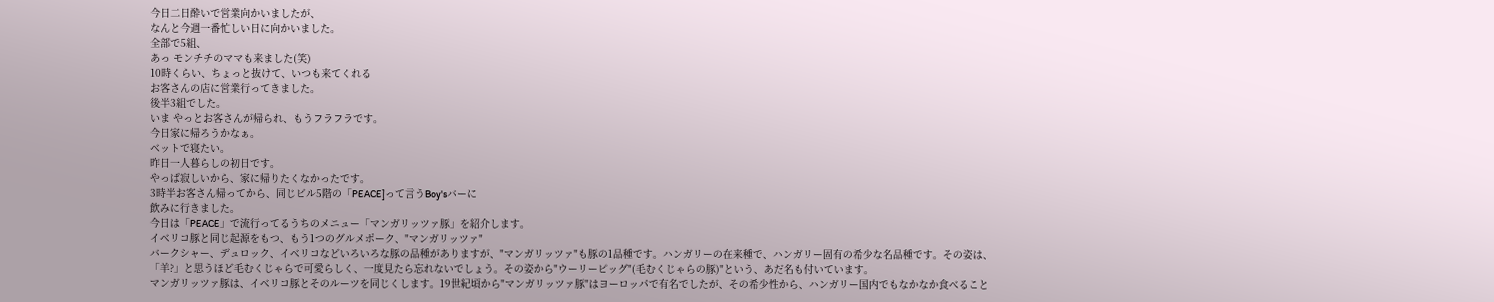今日二日酔いで営業向かいましたが、
なんと今週一番忙しい日に向かいました。
全部で5組、
あっ モンチチのママも来ました(笑)
10時くらい、ちょっと抜けて、いつも来てくれる
お客さんの店に営業行ってきました。
後半3組でした。
いま やっとお客さんが帰られ、もうフラフラです。
今日家に帰ろうかなぁ。
ベットで寝たい。
昨日一人暮らしの初日です。
やっぱ寂しいから、家に帰りたくなかったです。
3時半お客さん帰ってから、同じビル5階の「PEACE]って言うBoy'sバーに
飲みに行きました。
今日は「PEACE」で流行ってるうちのメニュー「マンガリッツァ豚」を紹介します。
イベリコ豚と同じ起源をもつ、もう1つのグルメポーク、"マンガリッツァ"
バークシャー、デュロック、イベリコなどいろいろな豚の品種がありますが、"マンガリッツァ"も豚の1品種です。ハンガリーの在来種で、ハンガリー固有の希少な名品種です。その姿は、「羊?」と思うほど毛むくじゃらで可愛らしく、一度見たら忘れないでしょう。その姿から"ウーリーピッグ"(毛むくじゃらの豚)"という、あだ名も付いています。
マンガリッツァ豚は、イベリコ豚とそのルーツを同じくします。19世紀頃から"マンガリッツァ豚"はヨーロッパで有名でしたが、その希少性から、ハンガリー国内でもなかなか食べること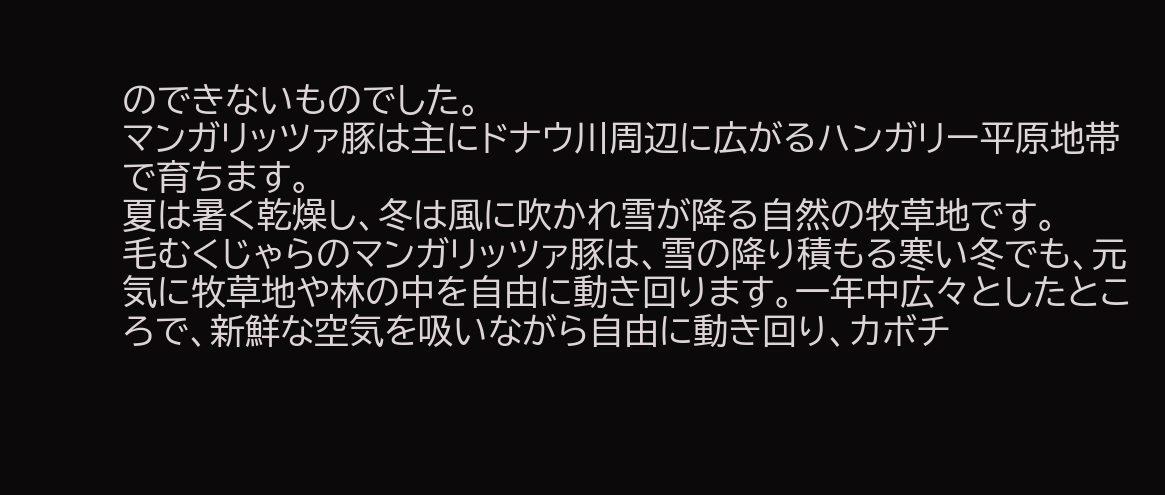のできないものでした。
マンガリッツァ豚は主にドナウ川周辺に広がるハンガリー平原地帯で育ちます。
夏は暑く乾燥し、冬は風に吹かれ雪が降る自然の牧草地です。
毛むくじゃらのマンガリッツァ豚は、雪の降り積もる寒い冬でも、元気に牧草地や林の中を自由に動き回ります。一年中広々としたところで、新鮮な空気を吸いながら自由に動き回り、カボチ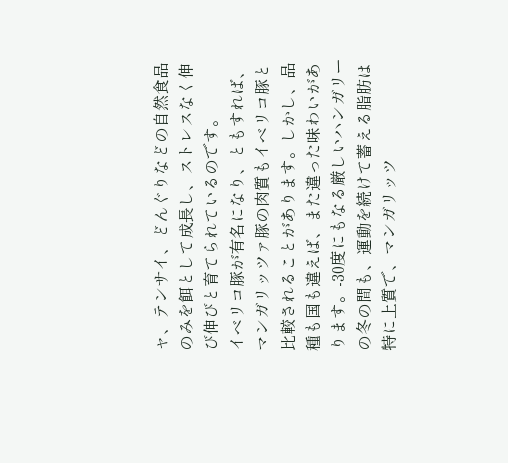ャ、テンサイ、どんぐりなどの自然食品のみを餌として成長し、ストレスなく伸び伸びと育てられているのです。
イベリコ豚が有名になり、ともすれば、マンガリッツァ豚の肉質もイベリコ豚と比較されることがあります。しかし、品種も国も違えば、また違った味わいがあります。-30度にもなる厳しいハンガリーの冬の間も、運動を続けて蓄える脂肪は特に上質で、マンガリッツ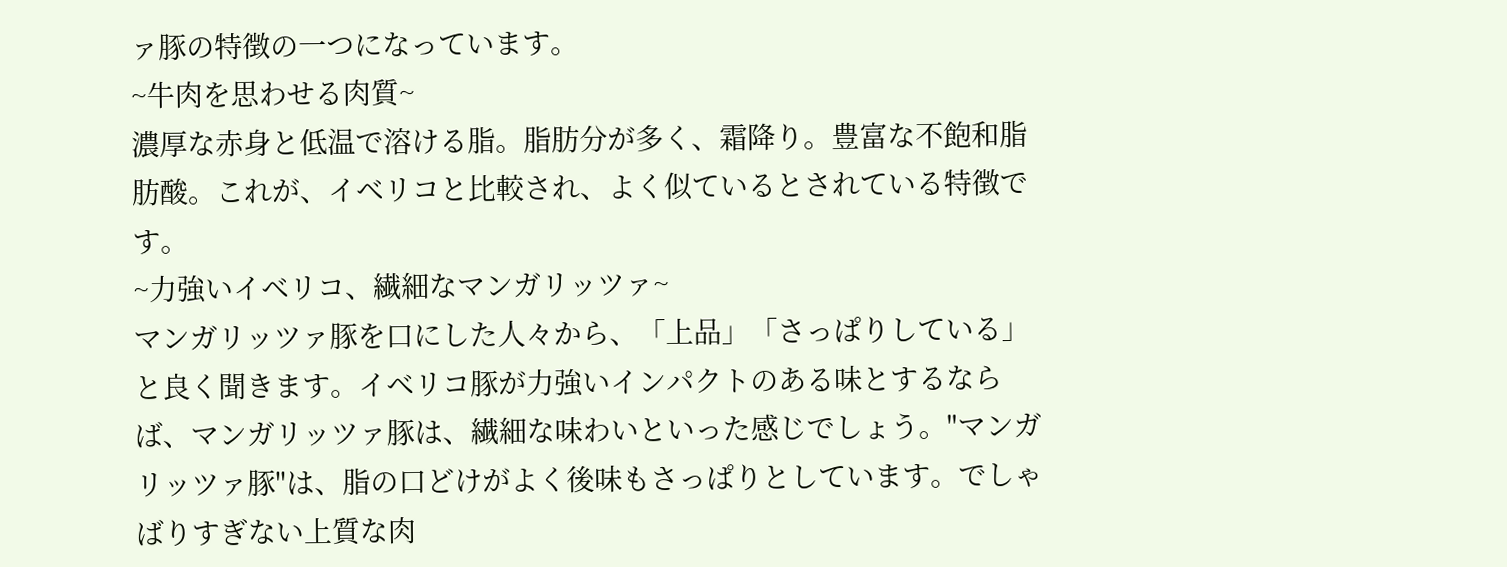ァ豚の特徴の一つになっています。
~牛肉を思わせる肉質~
濃厚な赤身と低温で溶ける脂。脂肪分が多く、霜降り。豊富な不飽和脂肪酸。これが、イベリコと比較され、よく似ているとされている特徴です。
~力強いイベリコ、繊細なマンガリッツァ~
マンガリッツァ豚を口にした人々から、「上品」「さっぱりしている」と良く聞きます。イベリコ豚が力強いインパクトのある味とするならば、マンガリッツァ豚は、繊細な味わいといった感じでしょう。"マンガリッツァ豚"は、脂の口どけがよく後味もさっぱりとしています。でしゃばりすぎない上質な肉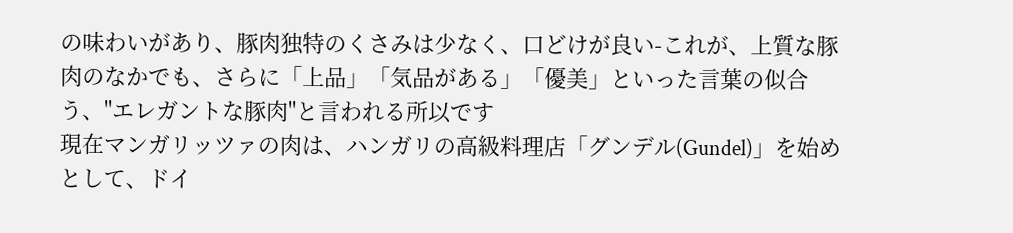の味わいがあり、豚肉独特のくさみは少なく、口どけが良い-これが、上質な豚肉のなかでも、さらに「上品」「気品がある」「優美」といった言葉の似合う、"エレガントな豚肉"と言われる所以です
現在マンガリッツァの肉は、ハンガリの高級料理店「グンデル(Gundel)」を始めとして、ドイ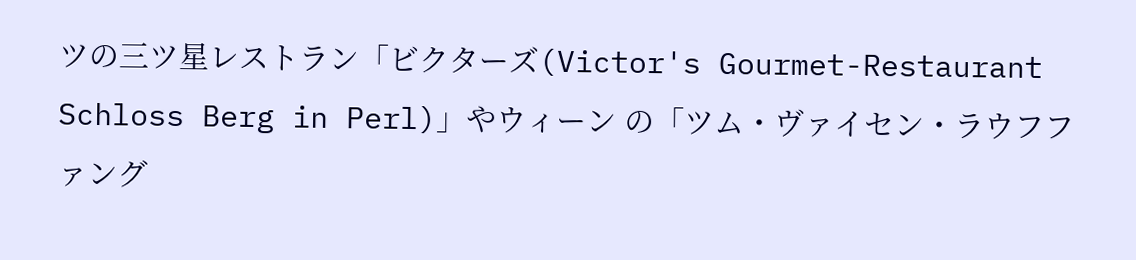ツの三ツ星レストラン「ビクターズ(Victor's Gourmet-Restaurant Schloss Berg in Perl)」やウィーン の「ツム・ヴァイセン・ラウフファング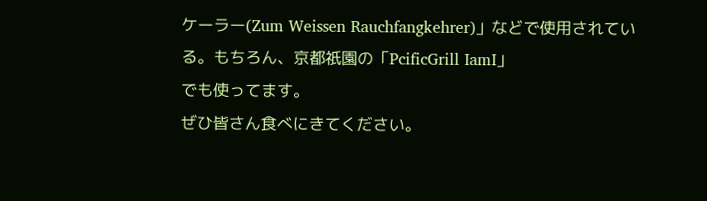ケーラー(Zum Weissen Rauchfangkehrer)」などで使用されている。もちろん、京都祇園の「PcificGrill IamI」
でも使ってます。
ぜひ皆さん食べにきてください。